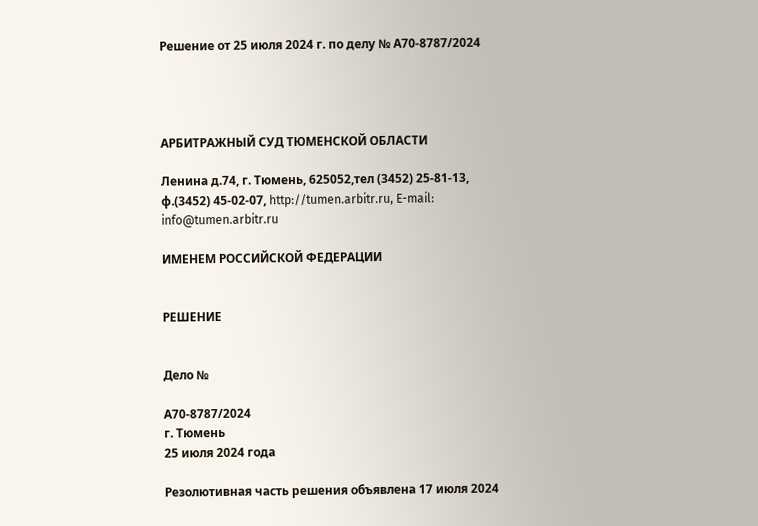Решение от 25 июля 2024 г. по делу № А70-8787/2024




АРБИТРАЖНЫЙ СУД ТЮМЕНСКОЙ ОБЛАСТИ

Ленина д.74, г. Тюмень, 625052,тел (3452) 25-81-13, ф.(3452) 45-02-07, http://tumen.arbitr.ru, E-mail: info@tumen.arbitr.ru

ИМЕНЕМ РОССИЙСКОЙ ФЕДЕРАЦИИ


РЕШЕНИЕ


Дело №

А70-8787/2024
г. Тюмень
25 июля 2024 года

Резолютивная часть решения объявлена 17 июля 2024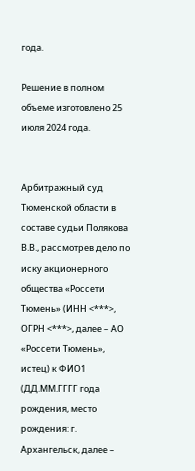года.

Решение в полном объеме изготовлено 25 июля 2024 года.


Арбитражный суд Тюменской области в составе судьи Полякова В.В., рассмотрев дело по иску акционерного общества «Россети Тюмень» (ИНН <***>, ОГРН <***>, далее – АО «Россети Тюмень», истец) к ФИО1 (ДД.ММ.ГГГГ года рождения, место рождения: г. Архангельск, далее –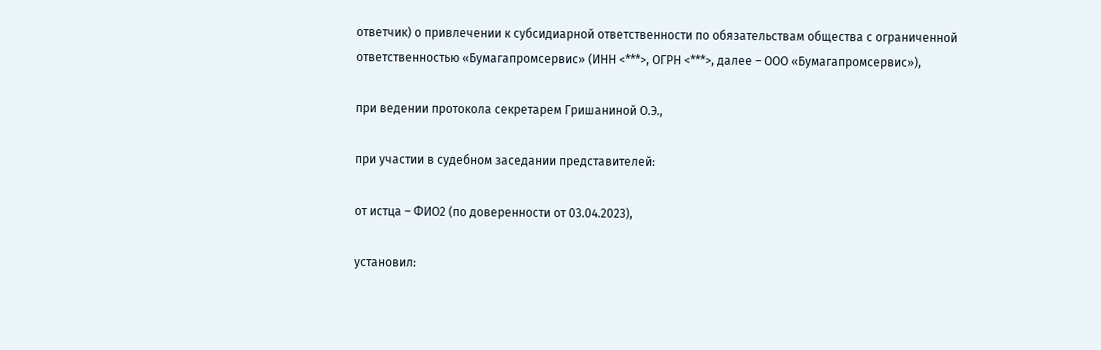ответчик) о привлечении к субсидиарной ответственности по обязательствам общества с ограниченной ответственностью «Бумагапромсервис» (ИНН <***>, ОГРН <***>, далее – ООО «Бумагапромсервис»),

при ведении протокола секретарем Гришаниной О.Э.,

при участии в судебном заседании представителей:

от истца – ФИО2 (по доверенности от 03.04.2023),

установил: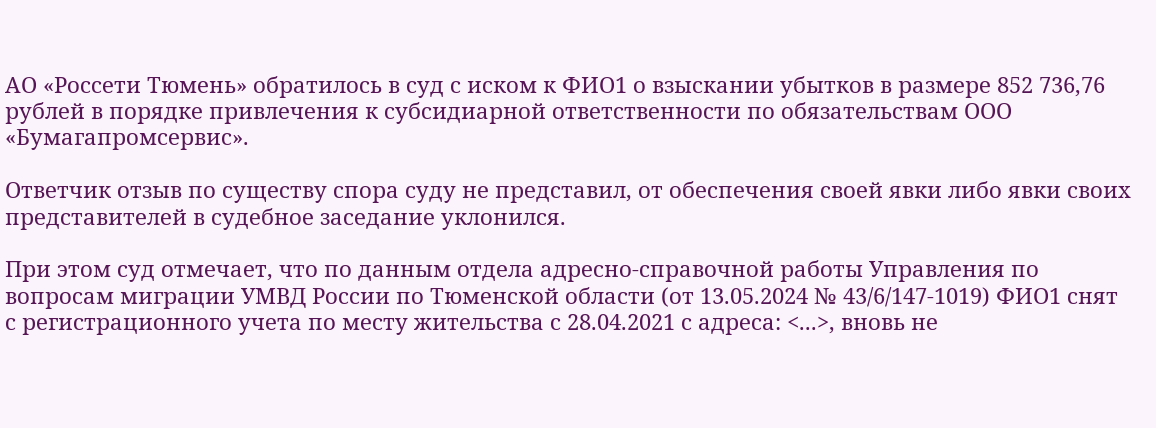АО «Россети Тюмень» обратилось в суд с иском к ФИО1 о взыскании убытков в размере 852 736,76 рублей в порядке привлечения к субсидиарной ответственности по обязательствам ООО «Бумагапромсервис».

Ответчик отзыв по существу спора суду не представил, от обеспечения своей явки либо явки своих представителей в судебное заседание уклонился.

При этом суд отмечает, что по данным отдела адресно-справочной работы Управления по вопросам миграции УМВД России по Тюменской области (от 13.05.2024 № 43/6/147-1019) ФИО1 снят с регистрационного учета по месту жительства с 28.04.2021 с адреса: <...>, вновь не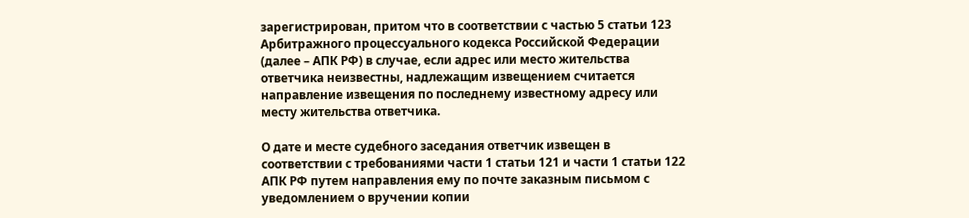зарегистрирован, притом что в соответствии с частью 5 статьи 123 Арбитражного процессуального кодекса Российской Федерации (далее – АПК РФ) в случае, если адрес или место жительства ответчика неизвестны, надлежащим извещением считается направление извещения по последнему известному адресу или месту жительства ответчика.

О дате и месте судебного заседания ответчик извещен в соответствии с требованиями части 1 статьи 121 и части 1 статьи 122 АПК РФ путем направления ему по почте заказным письмом с уведомлением о вручении копии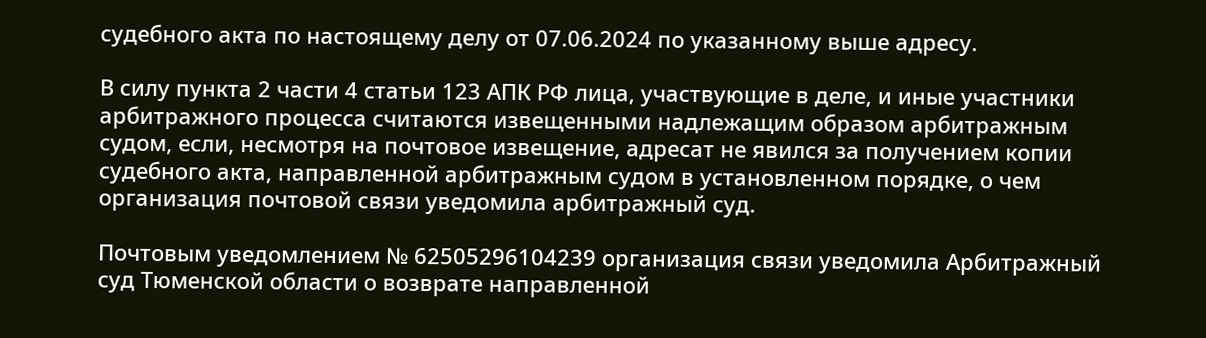судебного акта по настоящему делу от 07.06.2024 по указанному выше адресу.

В силу пункта 2 части 4 статьи 123 АПК РФ лица, участвующие в деле, и иные участники арбитражного процесса считаются извещенными надлежащим образом арбитражным судом, если, несмотря на почтовое извещение, адресат не явился за получением копии судебного акта, направленной арбитражным судом в установленном порядке, о чем организация почтовой связи уведомила арбитражный суд.

Почтовым уведомлением № 62505296104239 организация связи уведомила Арбитражный суд Тюменской области о возврате направленной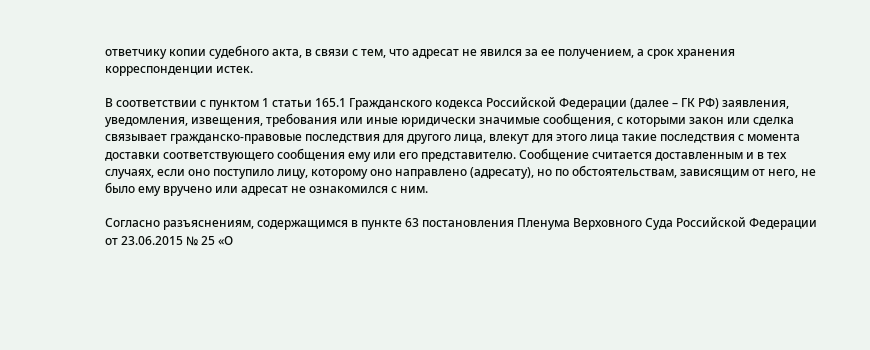ответчику копии судебного акта, в связи с тем, что адресат не явился за ее получением, а срок хранения корреспонденции истек.

В соответствии с пунктом 1 статьи 165.1 Гражданского кодекса Российской Федерации (далее – ГК РФ) заявления, уведомления, извещения, требования или иные юридически значимые сообщения, с которыми закон или сделка связывает гражданско-правовые последствия для другого лица, влекут для этого лица такие последствия с момента доставки соответствующего сообщения ему или его представителю. Сообщение считается доставленным и в тех случаях, если оно поступило лицу, которому оно направлено (адресату), но по обстоятельствам, зависящим от него, не было ему вручено или адресат не ознакомился с ним.

Согласно разъяснениям, содержащимся в пункте 63 постановления Пленума Верховного Суда Российской Федерации от 23.06.2015 № 25 «О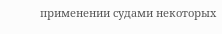применении судами некоторых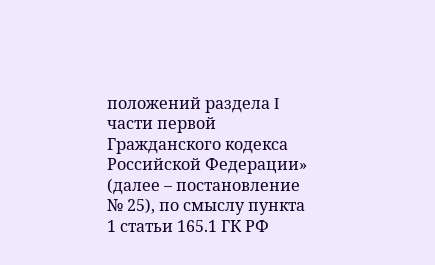положений раздела I части первой Гражданского кодекса Российской Федерации» (далее – постановление № 25), по смыслу пункта 1 статьи 165.1 ГК РФ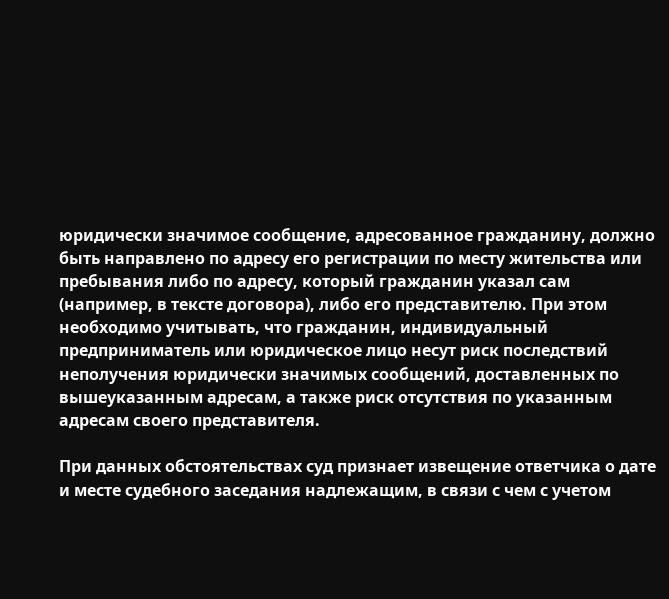юридически значимое сообщение, адресованное гражданину, должно быть направлено по адресу его регистрации по месту жительства или пребывания либо по адресу, который гражданин указал сам (например, в тексте договора), либо его представителю. При этом необходимо учитывать, что гражданин, индивидуальный предприниматель или юридическое лицо несут риск последствий неполучения юридически значимых сообщений, доставленных по вышеуказанным адресам, а также риск отсутствия по указанным адресам своего представителя.

При данных обстоятельствах суд признает извещение ответчика о дате и месте судебного заседания надлежащим, в связи с чем с учетом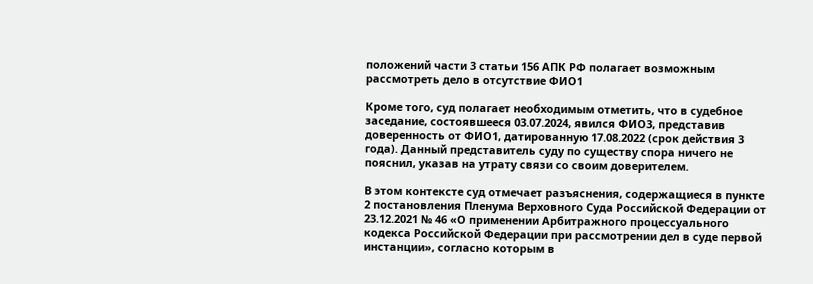положений части 3 статьи 156 АПК РФ полагает возможным рассмотреть дело в отсутствие ФИО1

Кроме того, суд полагает необходимым отметить, что в судебное заседание, состоявшееся 03.07.2024, явился ФИО3, представив доверенность от ФИО1, датированную 17.08.2022 (срок действия 3 года). Данный представитель суду по существу спора ничего не пояснил, указав на утрату связи со своим доверителем.

В этом контексте суд отмечает разъяснения, содержащиеся в пункте 2 постановления Пленума Верховного Суда Российской Федерации от 23.12.2021 № 46 «О применении Арбитражного процессуального кодекса Российской Федерации при рассмотрении дел в суде первой инстанции», согласно которым в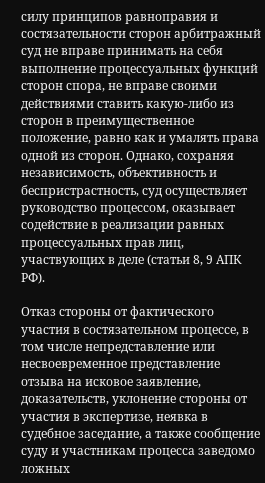силу принципов равноправия и состязательности сторон арбитражный суд не вправе принимать на себя выполнение процессуальных функций сторон спора, не вправе своими действиями ставить какую-либо из сторон в преимущественное положение, равно как и умалять права одной из сторон. Однако, сохраняя независимость, объективность и беспристрастность, суд осуществляет руководство процессом, оказывает содействие в реализации равных процессуальных прав лиц, участвующих в деле (статьи 8, 9 АПК РФ).

Отказ стороны от фактического участия в состязательном процессе, в том числе непредставление или несвоевременное представление отзыва на исковое заявление, доказательств, уклонение стороны от участия в экспертизе, неявка в судебное заседание, а также сообщение суду и участникам процесса заведомо ложных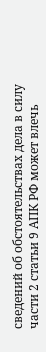сведений об обстоятельствах дела в силу части 2 статьи 9 АПК РФ может влечь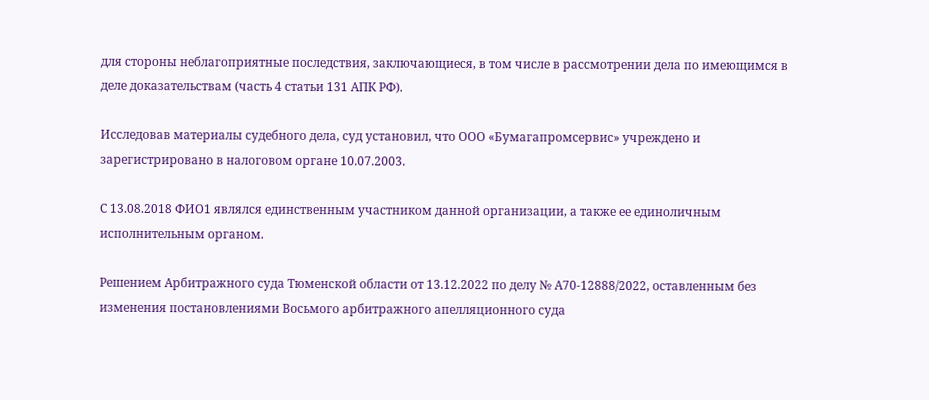для стороны неблагоприятные последствия, заключающиеся, в том числе в рассмотрении дела по имеющимся в деле доказательствам (часть 4 статьи 131 АПК РФ).

Исследовав материалы судебного дела, суд установил, что ООО «Бумагапромсервис» учреждено и зарегистрировано в налоговом органе 10.07.2003.

С 13.08.2018 ФИО1 являлся единственным участником данной организации, а также ее единоличным исполнительным органом.

Решением Арбитражного суда Тюменской области от 13.12.2022 по делу № А70-12888/2022, оставленным без изменения постановлениями Восьмого арбитражного апелляционного суда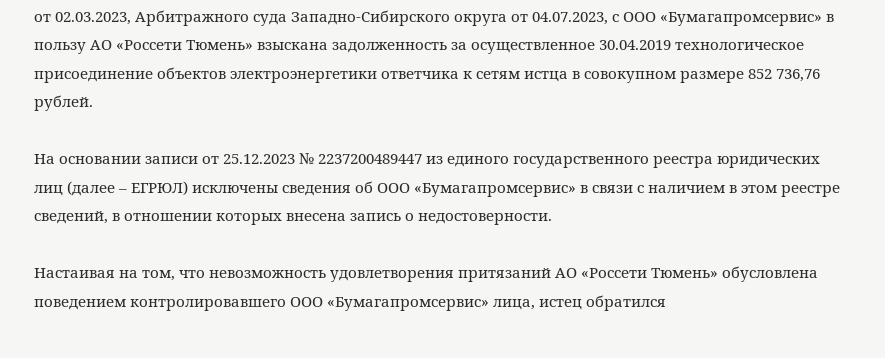от 02.03.2023, Арбитражного суда Западно-Сибирского округа от 04.07.2023, с ООО «Бумагапромсервис» в пользу АО «Россети Тюмень» взыскана задолженность за осуществленное 30.04.2019 технологическое присоединение объектов электроэнергетики ответчика к сетям истца в совокупном размере 852 736,76 рублей.

На основании записи от 25.12.2023 № 2237200489447 из единого государственного реестра юридических лиц (далее – ЕГРЮЛ) исключены сведения об ООО «Бумагапромсервис» в связи с наличием в этом реестре сведений, в отношении которых внесена запись о недостоверности.

Настаивая на том, что невозможность удовлетворения притязаний АО «Россети Тюмень» обусловлена поведением контролировавшего ООО «Бумагапромсервис» лица, истец обратился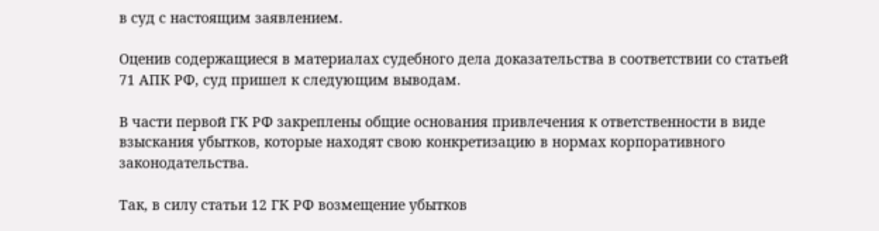в суд с настоящим заявлением.

Оценив содержащиеся в материалах судебного дела доказательства в соответствии со статьей 71 АПК РФ, суд пришел к следующим выводам.

В части первой ГК РФ закреплены общие основания привлечения к ответственности в виде взыскания убытков, которые находят свою конкретизацию в нормах корпоративного законодательства.

Так, в силу статьи 12 ГК РФ возмещение убытков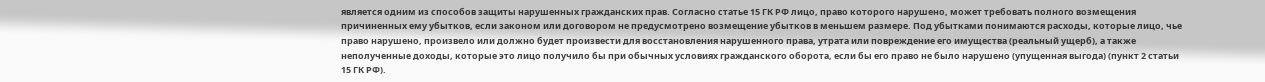является одним из способов защиты нарушенных гражданских прав. Согласно статье 15 ГК РФ лицо, право которого нарушено, может требовать полного возмещения причиненных ему убытков, если законом или договором не предусмотрено возмещение убытков в меньшем размере. Под убытками понимаются расходы, которые лицо, чье право нарушено, произвело или должно будет произвести для восстановления нарушенного права, утрата или повреждение его имущества (реальный ущерб), а также неполученные доходы, которые это лицо получило бы при обычных условиях гражданского оборота, если бы его право не было нарушено (упущенная выгода) (пункт 2 статьи 15 ГК РФ).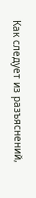Как следует из разъяснений,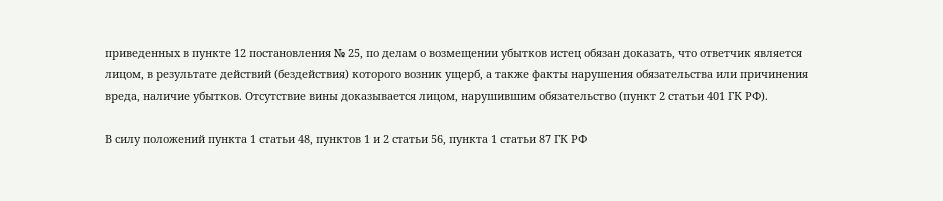приведенных в пункте 12 постановления № 25, по делам о возмещении убытков истец обязан доказать, что ответчик является лицом, в результате действий (бездействия) которого возник ущерб, а также факты нарушения обязательства или причинения вреда, наличие убытков. Отсутствие вины доказывается лицом, нарушившим обязательство (пункт 2 статьи 401 ГК РФ).

В силу положений пункта 1 статьи 48, пунктов 1 и 2 статьи 56, пункта 1 статьи 87 ГК РФ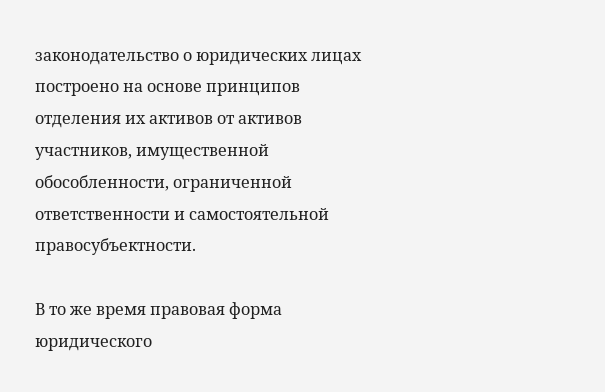законодательство о юридических лицах построено на основе принципов отделения их активов от активов участников, имущественной обособленности, ограниченной ответственности и самостоятельной правосубъектности.

В то же время правовая форма юридического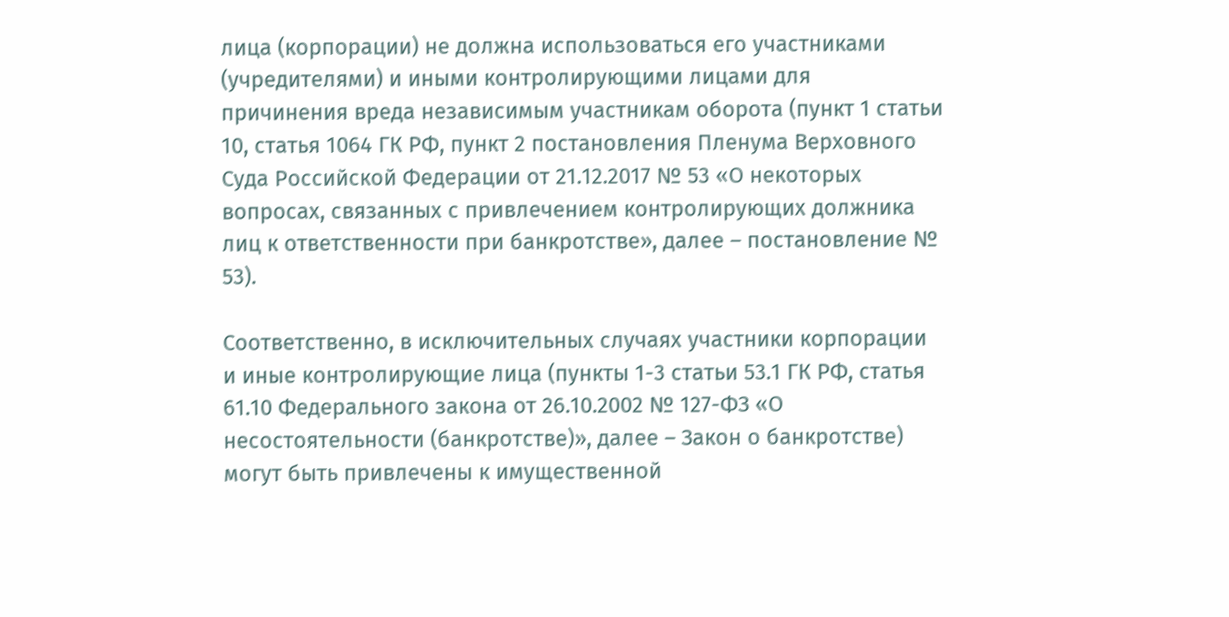лица (корпорации) не должна использоваться его участниками (учредителями) и иными контролирующими лицами для причинения вреда независимым участникам оборота (пункт 1 статьи 10, статья 1064 ГК РФ, пункт 2 постановления Пленума Верховного Суда Российской Федерации от 21.12.2017 № 53 «О некоторых вопросах, связанных с привлечением контролирующих должника лиц к ответственности при банкротстве», далее – постановление № 53).

Соответственно, в исключительных случаях участники корпорации и иные контролирующие лица (пункты 1-3 статьи 53.1 ГК РФ, статья 61.10 Федерального закона от 26.10.2002 № 127-ФЗ «О несостоятельности (банкротстве)», далее – Закон о банкротстве) могут быть привлечены к имущественной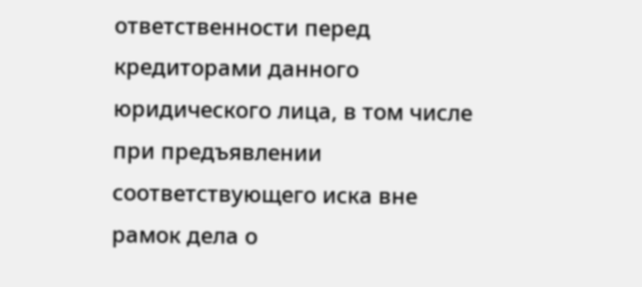ответственности перед кредиторами данного юридического лица, в том числе при предъявлении соответствующего иска вне рамок дела о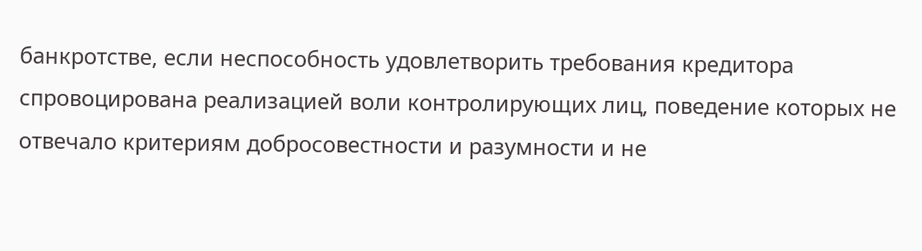банкротстве, если неспособность удовлетворить требования кредитора спровоцирована реализацией воли контролирующих лиц, поведение которых не отвечало критериям добросовестности и разумности и не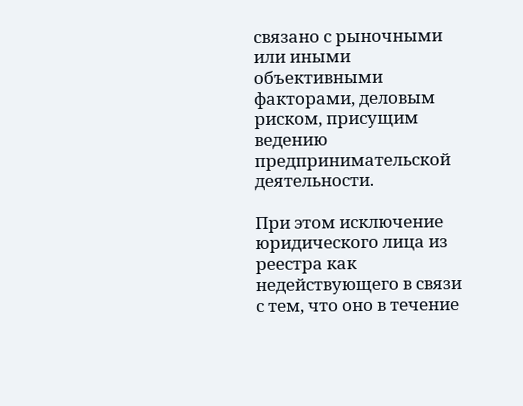связано с рыночными или иными объективными факторами, деловым риском, присущим ведению предпринимательской деятельности.

При этом исключение юридического лица из реестра как недействующего в связи с тем, что оно в течение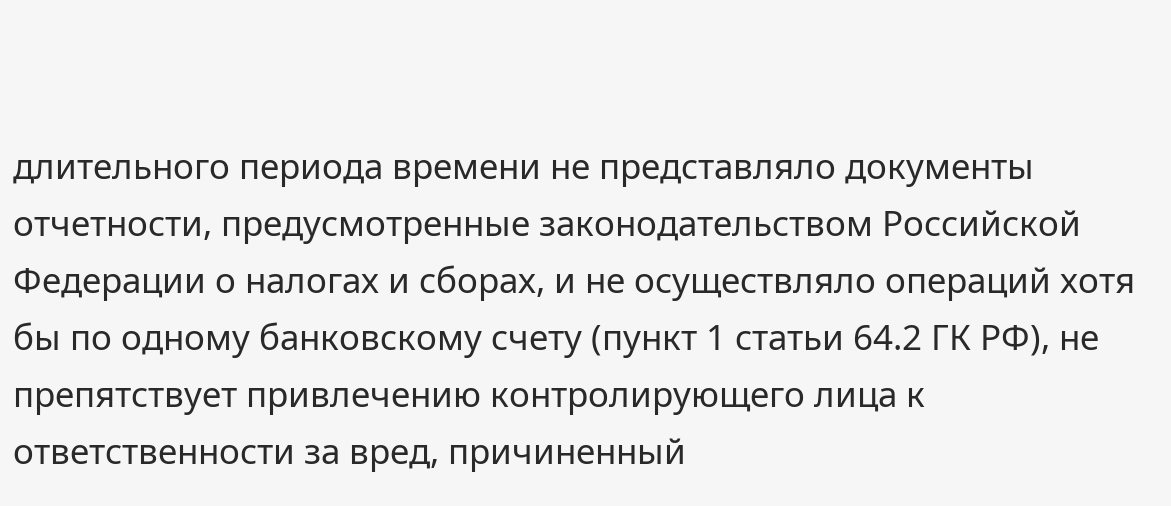длительного периода времени не представляло документы отчетности, предусмотренные законодательством Российской Федерации о налогах и сборах, и не осуществляло операций хотя бы по одному банковскому счету (пункт 1 статьи 64.2 ГК РФ), не препятствует привлечению контролирующего лица к ответственности за вред, причиненный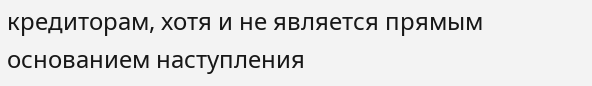кредиторам, хотя и не является прямым основанием наступления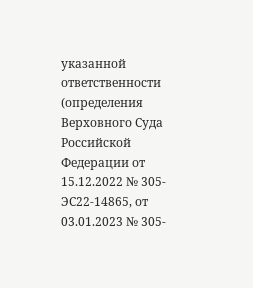указанной ответственности (определения Верховного Суда Российской Федерации от 15.12.2022 № 305-ЭС22-14865, от 03.01.2023 № 305-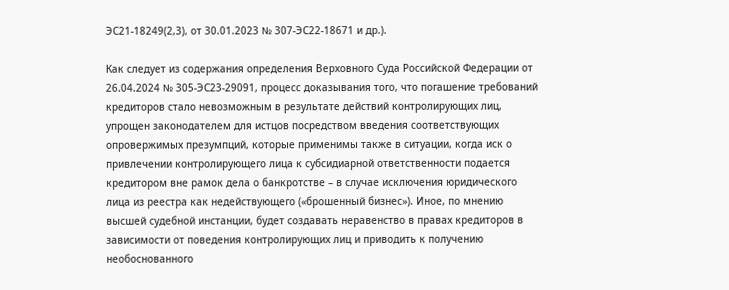ЭС21-18249(2,3), от 30.01.2023 № 307-ЭС22-18671 и др.).

Как следует из содержания определения Верховного Суда Российской Федерации от 26.04.2024 № 305-ЭС23-29091, процесс доказывания того, что погашение требований кредиторов стало невозможным в результате действий контролирующих лиц, упрощен законодателем для истцов посредством введения соответствующих опровержимых презумпций, которые применимы также в ситуации, когда иск о привлечении контролирующего лица к субсидиарной ответственности подается кредитором вне рамок дела о банкротстве – в случае исключения юридического лица из реестра как недействующего («брошенный бизнес»). Иное, по мнению высшей судебной инстанции, будет создавать неравенство в правах кредиторов в зависимости от поведения контролирующих лиц и приводить к получению необоснованного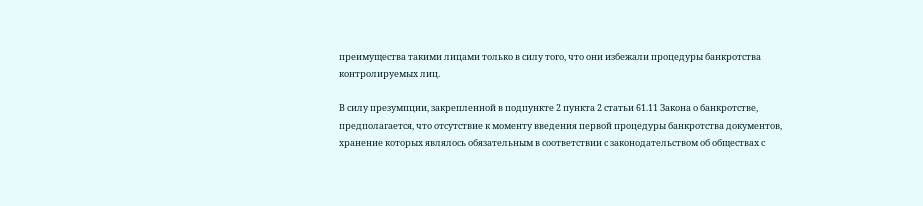преимущества такими лицами только в силу того, что они избежали процедуры банкротства контролируемых лиц.

В силу презумпции, закрепленной в подпункте 2 пункта 2 статьи 61.11 Закона о банкротстве, предполагается, что отсутствие к моменту введения первой процедуры банкротства документов, хранение которых являлось обязательным в соответствии с законодательством об обществах с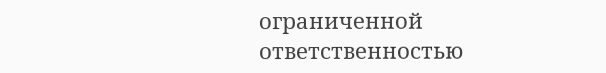ограниченной ответственностью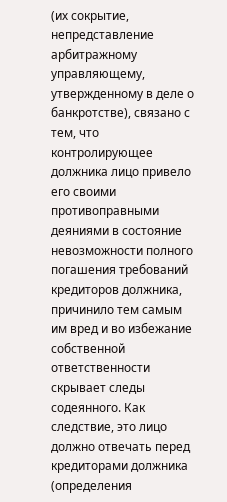(их сокрытие, непредставление арбитражному управляющему, утвержденному в деле о банкротстве), связано с тем, что контролирующее должника лицо привело его своими противоправными деяниями в состояние невозможности полного погашения требований кредиторов должника, причинило тем самым им вред и во избежание собственной ответственности скрывает следы содеянного. Как следствие, это лицо должно отвечать перед кредиторами должника (определения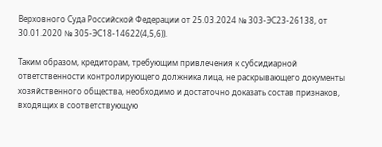Верховного Суда Российской Федерации от 25.03.2024 № 303-ЭС23-26138, от 30.01.2020 № 305-ЭС18-14622(4,5,6)).

Таким образом, кредиторам, требующим привлечения к субсидиарной ответственности контролирующего должника лица, не раскрывающего документы хозяйственного общества, необходимо и достаточно доказать состав признаков, входящих в соответствующую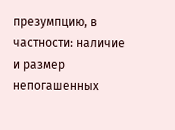презумпцию, в частности: наличие и размер непогашенных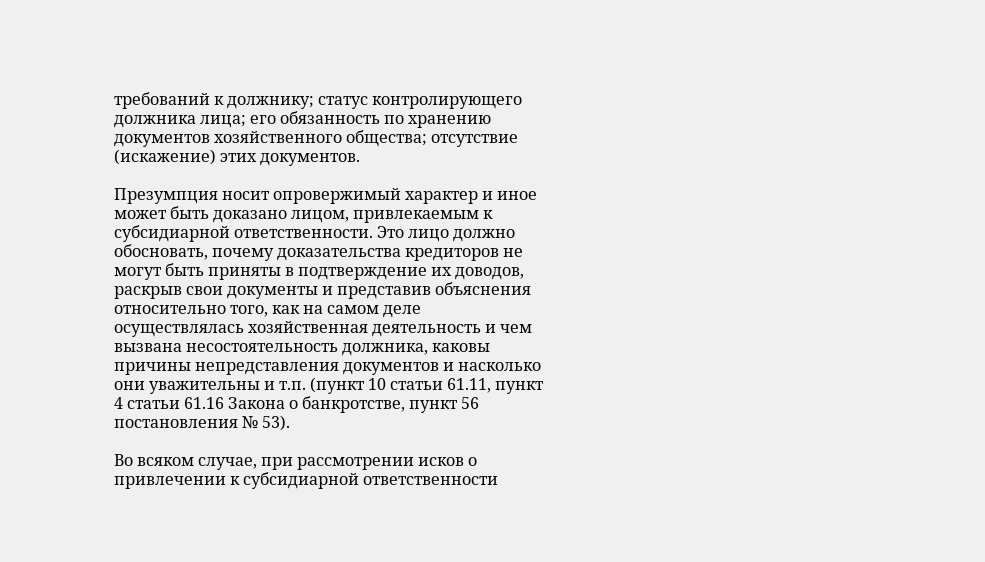требований к должнику; статус контролирующего должника лица; его обязанность по хранению документов хозяйственного общества; отсутствие (искажение) этих документов.

Презумпция носит опровержимый характер и иное может быть доказано лицом, привлекаемым к субсидиарной ответственности. Это лицо должно обосновать, почему доказательства кредиторов не могут быть приняты в подтверждение их доводов, раскрыв свои документы и представив объяснения относительно того, как на самом деле осуществлялась хозяйственная деятельность и чем вызвана несостоятельность должника, каковы причины непредставления документов и насколько они уважительны и т.п. (пункт 10 статьи 61.11, пункт 4 статьи 61.16 Закона о банкротстве, пункт 56 постановления № 53).

Во всяком случае, при рассмотрении исков о привлечении к субсидиарной ответственности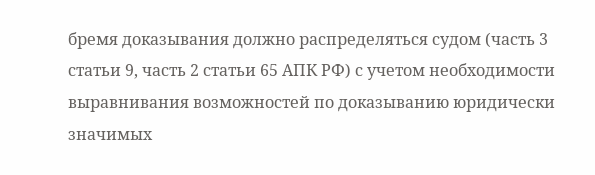бремя доказывания должно распределяться судом (часть 3 статьи 9, часть 2 статьи 65 АПК РФ) с учетом необходимости выравнивания возможностей по доказыванию юридически значимых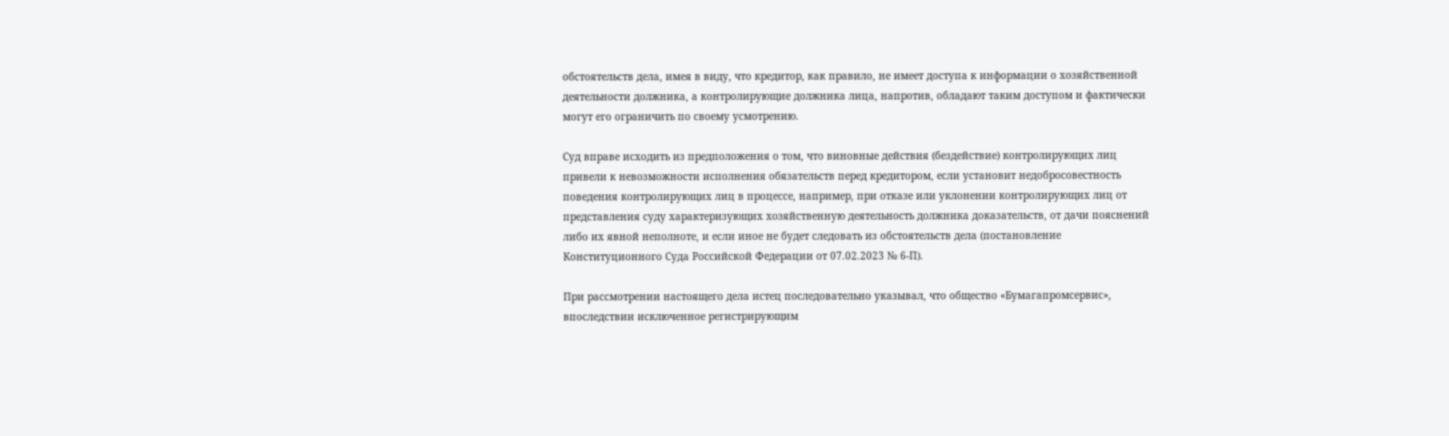обстоятельств дела, имея в виду, что кредитор, как правило, не имеет доступа к информации о хозяйственной деятельности должника, а контролирующие должника лица, напротив, обладают таким доступом и фактически могут его ограничить по своему усмотрению.

Суд вправе исходить из предположения о том, что виновные действия (бездействие) контролирующих лиц привели к невозможности исполнения обязательств перед кредитором, если установит недобросовестность поведения контролирующих лиц в процессе, например, при отказе или уклонении контролирующих лиц от представления суду характеризующих хозяйственную деятельность должника доказательств, от дачи пояснений либо их явной неполноте, и если иное не будет следовать из обстоятельств дела (постановление Конституционного Суда Российской Федерации от 07.02.2023 № 6-П).

При рассмотрении настоящего дела истец последовательно указывал, что общество «Бумагапромсервис», впоследствии исключенное регистрирующим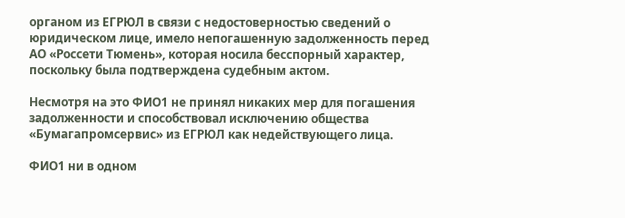органом из ЕГРЮЛ в связи с недостоверностью сведений о юридическом лице, имело непогашенную задолженность перед АО «Россети Тюмень», которая носила бесспорный характер, поскольку была подтверждена судебным актом.

Несмотря на это ФИО1 не принял никаких мер для погашения задолженности и способствовал исключению общества «Бумагапромсервис» из ЕГРЮЛ как недействующего лица.

ФИО1 ни в одном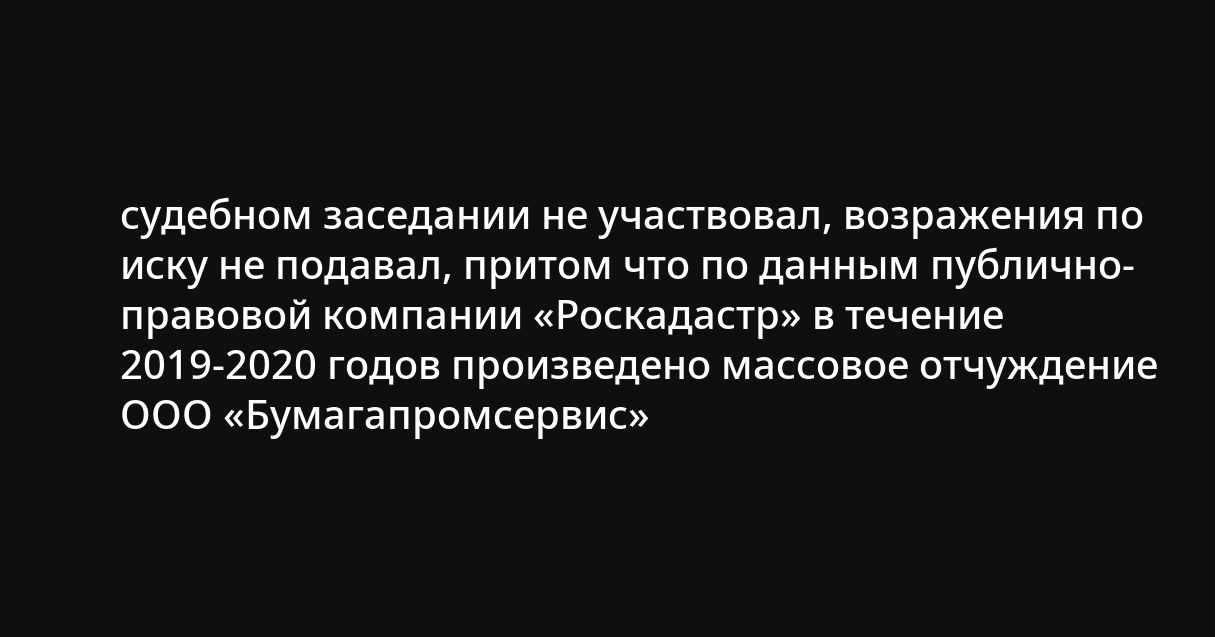судебном заседании не участвовал, возражения по иску не подавал, притом что по данным публично-правовой компании «Роскадастр» в течение 2019-2020 годов произведено массовое отчуждение ООО «Бумагапромсервис»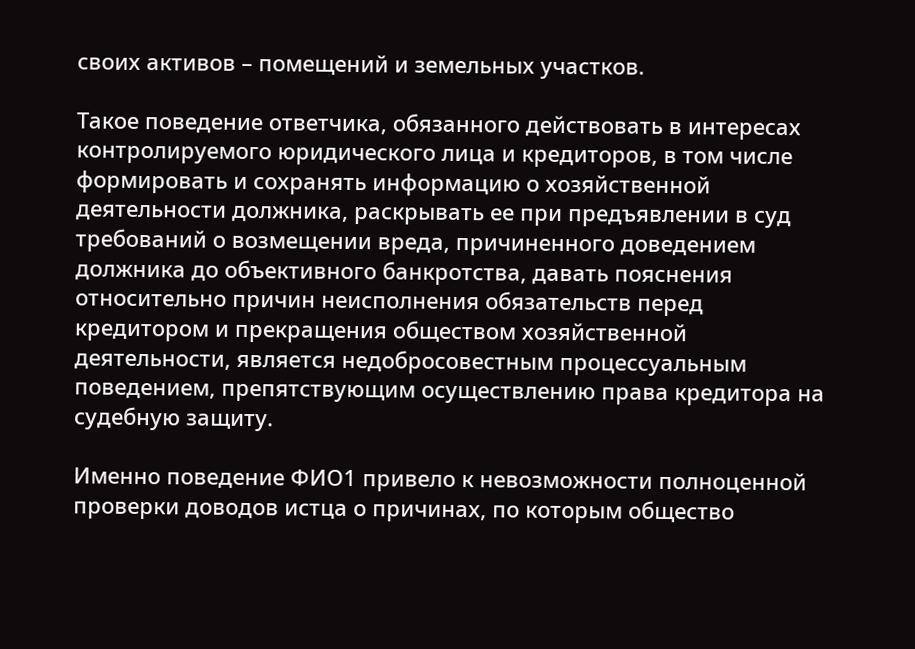своих активов – помещений и земельных участков.

Такое поведение ответчика, обязанного действовать в интересах контролируемого юридического лица и кредиторов, в том числе формировать и сохранять информацию о хозяйственной деятельности должника, раскрывать ее при предъявлении в суд требований о возмещении вреда, причиненного доведением должника до объективного банкротства, давать пояснения относительно причин неисполнения обязательств перед кредитором и прекращения обществом хозяйственной деятельности, является недобросовестным процессуальным поведением, препятствующим осуществлению права кредитора на судебную защиту.

Именно поведение ФИО1 привело к невозможности полноценной проверки доводов истца о причинах, по которым общество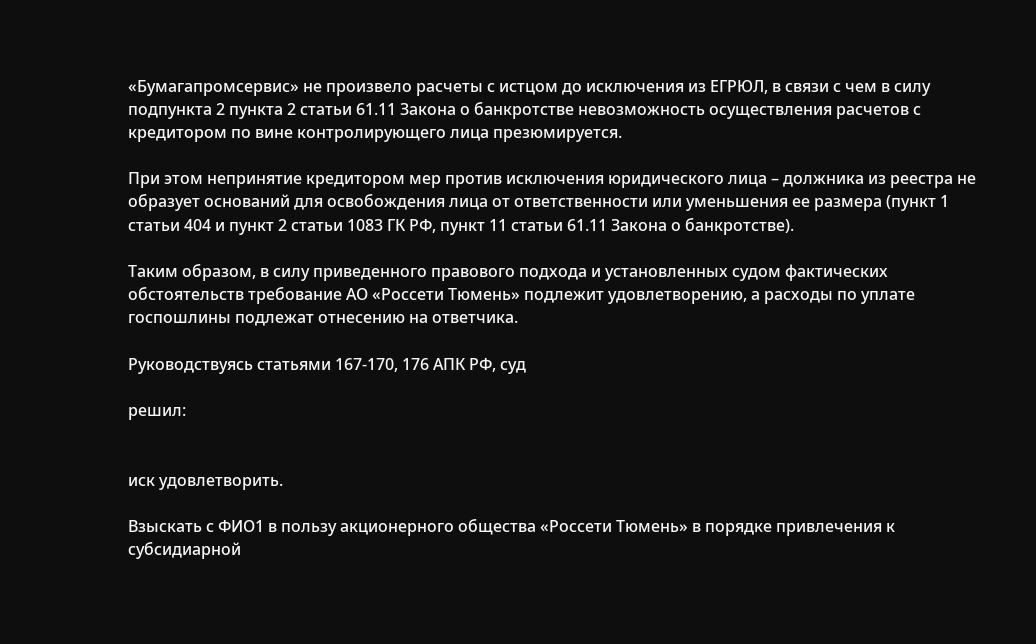«Бумагапромсервис» не произвело расчеты с истцом до исключения из ЕГРЮЛ, в связи с чем в силу подпункта 2 пункта 2 статьи 61.11 Закона о банкротстве невозможность осуществления расчетов с кредитором по вине контролирующего лица презюмируется.

При этом непринятие кредитором мер против исключения юридического лица – должника из реестра не образует оснований для освобождения лица от ответственности или уменьшения ее размера (пункт 1 статьи 404 и пункт 2 статьи 1083 ГК РФ, пункт 11 статьи 61.11 Закона о банкротстве).

Таким образом, в силу приведенного правового подхода и установленных судом фактических обстоятельств требование АО «Россети Тюмень» подлежит удовлетворению, а расходы по уплате госпошлины подлежат отнесению на ответчика.

Руководствуясь статьями 167-170, 176 АПК РФ, суд

решил:


иск удовлетворить.

Взыскать с ФИО1 в пользу акционерного общества «Россети Тюмень» в порядке привлечения к субсидиарной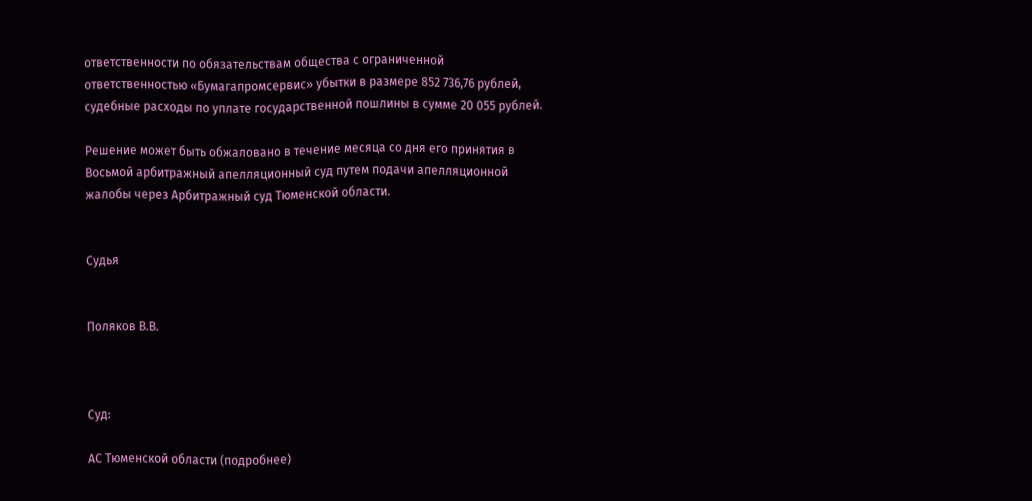ответственности по обязательствам общества с ограниченной ответственностью «Бумагапромсервис» убытки в размере 852 736,76 рублей, судебные расходы по уплате государственной пошлины в сумме 20 055 рублей.

Решение может быть обжаловано в течение месяца со дня его принятия в Восьмой арбитражный апелляционный суд путем подачи апелляционной жалобы через Арбитражный суд Тюменской области.


Судья


Поляков В.В.



Суд:

АС Тюменской области (подробнее)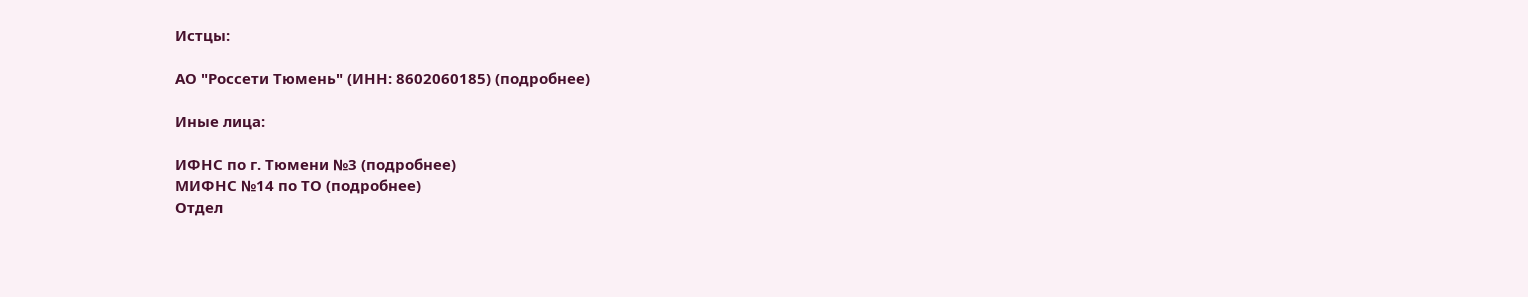Истцы:

АО "Россети Тюмень" (ИНН: 8602060185) (подробнее)

Иные лица:

ИФНС по г. Тюмени №3 (подробнее)
МИФНС №14 по ТО (подробнее)
Отдел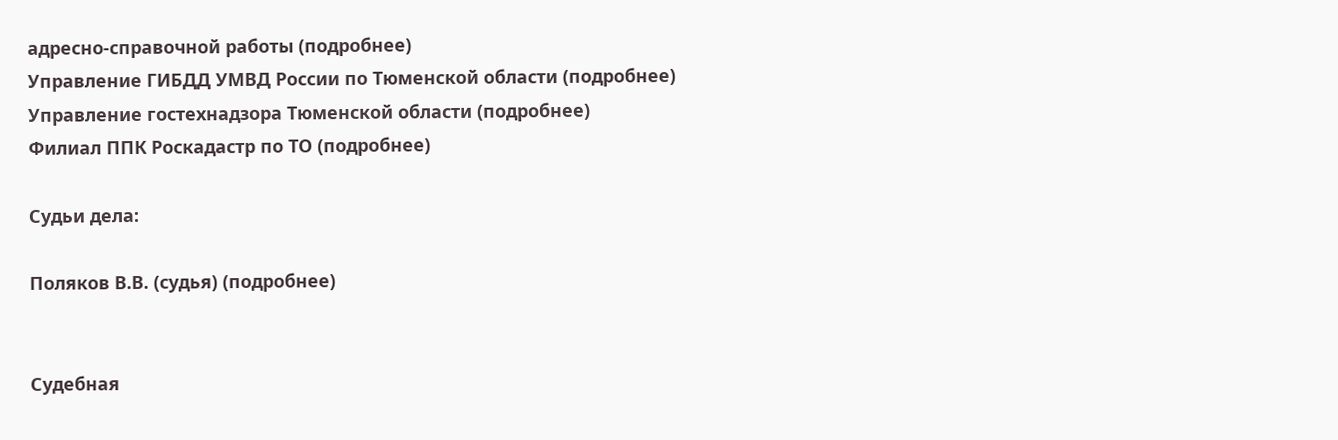адресно-справочной работы (подробнее)
Управление ГИБДД УМВД России по Тюменской области (подробнее)
Управление гостехнадзора Тюменской области (подробнее)
Филиал ППК Роскадастр по ТО (подробнее)

Судьи дела:

Поляков В.В. (судья) (подробнее)


Судебная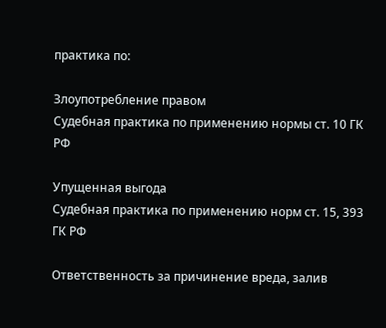практика по:

Злоупотребление правом
Судебная практика по применению нормы ст. 10 ГК РФ

Упущенная выгода
Судебная практика по применению норм ст. 15, 393 ГК РФ

Ответственность за причинение вреда, залив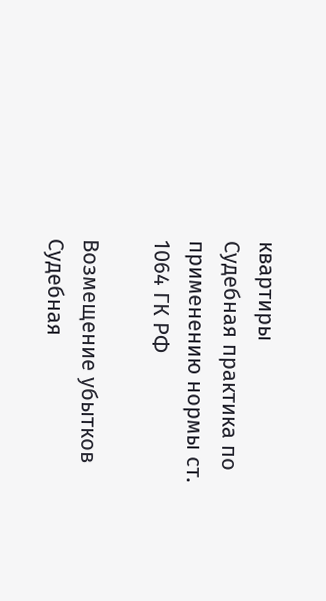квартиры
Судебная практика по применению нормы ст. 1064 ГК РФ

Возмещение убытков
Судебная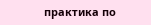практика по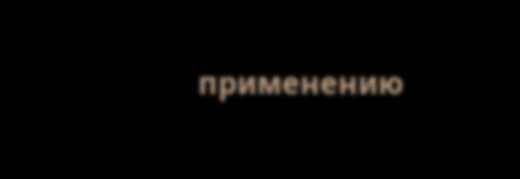применению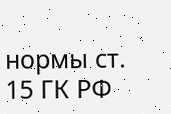нормы ст. 15 ГК РФ